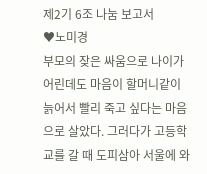제2기 6조 나눔 보고서
♥노미경
부모의 잦은 싸움으로 나이가 어린데도 마음이 할머니같이 늙어서 빨리 죽고 싶다는 마음으로 살았다. 그러다가 고등학교를 갈 때 도피삼아 서울에 와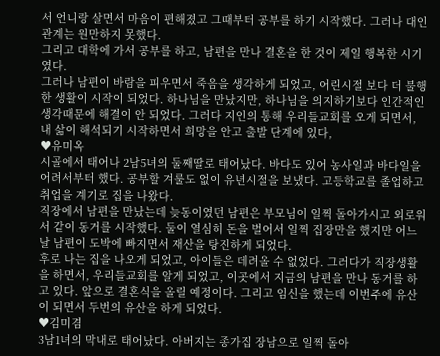서 언니랑 살면서 마음이 편해졌고 그때부터 공부를 하기 시작했다. 그러나 대인관계는 원만하지 못했다.
그리고 대학에 가서 공부를 하고, 남편을 만나 결혼을 한 것이 제일 행복한 시기였다.
그러나 남편이 바람을 피우면서 죽음을 생각하게 되었고, 어린시절 보다 더 불행한 생활이 시작이 되었다. 하나님을 만났지만, 하나님을 의지하기보다 인간적인 생각때문에 해결이 안 되었다. 그러다 지인의 통해 우리들교회를 오게 되면서, 내 삶이 해석되기 시작하면서 희망을 안고 출발 단계에 있다,
♥유미옥
시골에서 태어나 2남5녀의 둘째딸로 태어났다. 바다도 있어 농사일과 바다일을 어려서부터 했다. 공부할 겨룰도 없이 유년시절을 보냈다. 고등학교를 졸업하고 취업을 계기로 집을 나왔다.
직장에서 남편을 만났는데 늦동이였던 남편은 부모님이 일찍 돌아가시고 외로워서 같이 동거를 시작했다. 둘이 열심히 돈을 벌어서 일찍 집장만을 했지만 어느날 남편이 도박에 빠지면서 재산을 탕진하게 되었다.
후로 나는 집을 나오게 되었고, 아이들은 데려올 수 없었다. 그러다가 직장생활을 하면서, 우리들교회를 알게 되었고, 이곳에서 지금의 남편을 만나 동거를 하고 있다. 앞으로 결혼식을 올릴 예정이다. 그리고 임신을 했는데 이번주에 유산이 되면서 두번의 유산을 하게 되었다.
♥김미겸
3남1녀의 막내로 태어났다. 아버지는 종가집 장남으로 일찍 돌아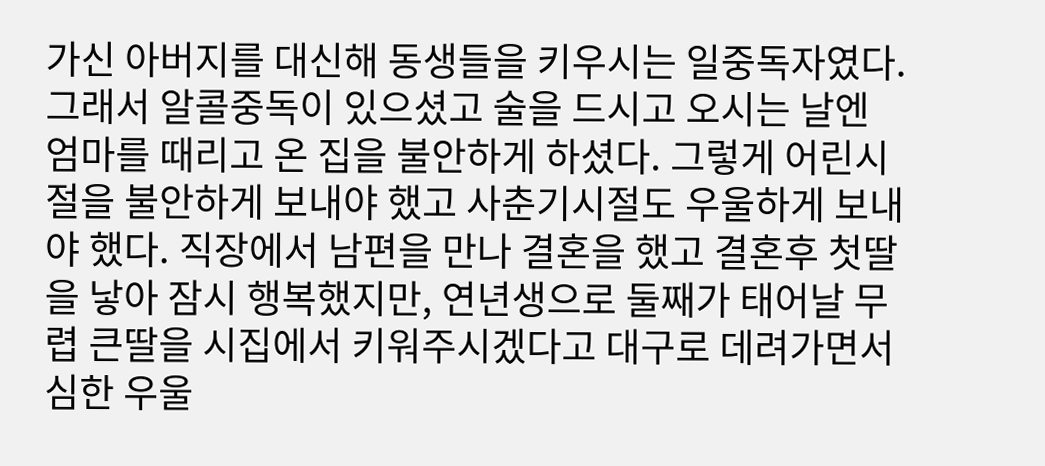가신 아버지를 대신해 동생들을 키우시는 일중독자였다. 그래서 알콜중독이 있으셨고 술을 드시고 오시는 날엔 엄마를 때리고 온 집을 불안하게 하셨다. 그렇게 어린시절을 불안하게 보내야 했고 사춘기시절도 우울하게 보내야 했다. 직장에서 남편을 만나 결혼을 했고 결혼후 첫딸을 낳아 잠시 행복했지만, 연년생으로 둘째가 태어날 무렵 큰딸을 시집에서 키워주시겠다고 대구로 데려가면서 심한 우울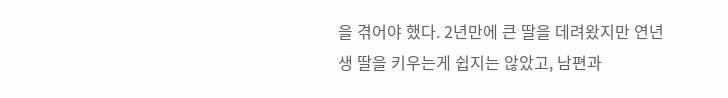을 겪어야 했다. 2년만에 큰 딸을 데려왔지만 연년생 딸을 키우는게 쉽지는 않았고, 남편과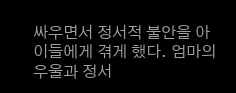싸우면서 정서적 불안을 아이들에게 겪게 했다. 엄마의 우울과 정서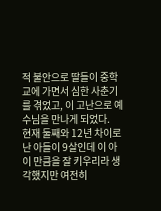적 불안으로 딸들이 중학교에 가면서 심한 사춘기를 겪었고, 이 고난으로 예수님을 만나게 되었다.
현재 둘째와 12년 차이로 난 아들이 9살인데 이 아이 만큼을 잘 키우리라 생각했지만 여전히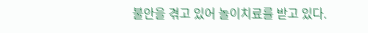불안을 겪고 있어 놀이치료를 받고 있다.